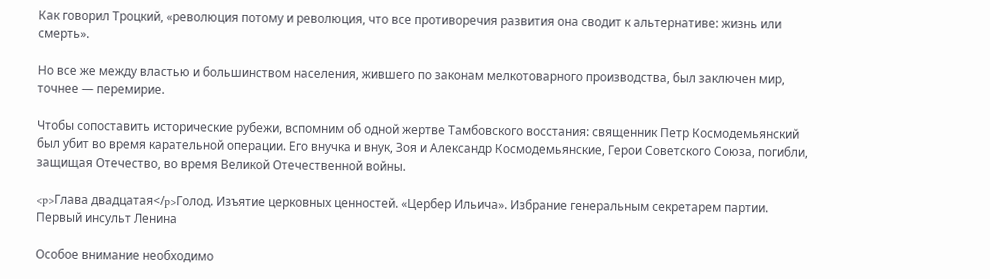Как говорил Троцкий, «революция потому и революция, что все противоречия развития она сводит к альтернативе: жизнь или смерть».

Но все же между властью и большинством населения, жившего по законам мелкотоварного производства, был заключен мир, точнее — перемирие.

Чтобы сопоставить исторические рубежи, вспомним об одной жертве Тамбовского восстания: священник Петр Космодемьянский был убит во время карательной операции. Его внучка и внук, Зоя и Александр Космодемьянские, Герои Советского Союза, погибли, защищая Отечество, во время Великой Отечественной войны.

<p>Глава двадцатая</p>Голод. Изъятие церковных ценностей. «Цербер Ильича». Избрание генеральным секретарем партии. Первый инсульт Ленина

Особое внимание необходимо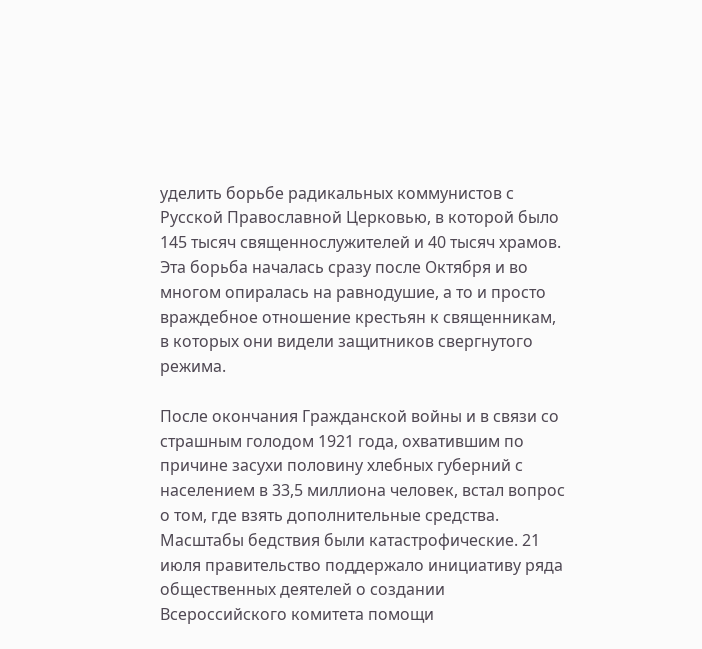уделить борьбе радикальных коммунистов с Русской Православной Церковью, в которой было 145 тысяч священнослужителей и 40 тысяч храмов. Эта борьба началась сразу после Октября и во многом опиралась на равнодушие, а то и просто враждебное отношение крестьян к священникам, в которых они видели защитников свергнутого режима.

После окончания Гражданской войны и в связи со страшным голодом 1921 года, охватившим по причине засухи половину хлебных губерний с населением в 33,5 миллиона человек, встал вопрос о том, где взять дополнительные средства. Масштабы бедствия были катастрофические. 21 июля правительство поддержало инициативу ряда общественных деятелей о создании Всероссийского комитета помощи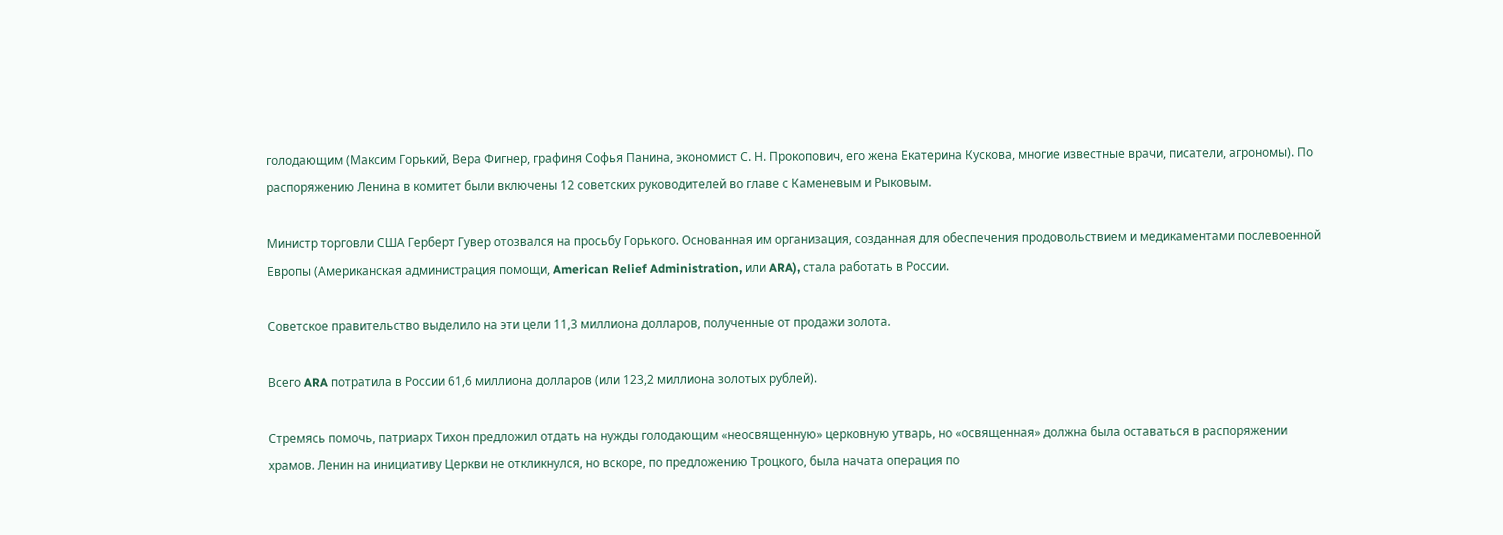голодающим (Максим Горький, Вера Фигнер, графиня Софья Панина, экономист С. Н. Прокопович, его жена Екатерина Кускова, многие известные врачи, писатели, агрономы). По распоряжению Ленина в комитет были включены 12 советских руководителей во главе с Каменевым и Рыковым.

Министр торговли США Герберт Гувер отозвался на просьбу Горького. Основанная им организация, созданная для обеспечения продовольствием и медикаментами послевоенной Европы (Американская администрация помощи, American Relief Administration, или ARA), стала работать в России.

Советское правительство выделило на эти цели 11,3 миллиона долларов, полученные от продажи золота.

Всего ARA потратила в России 61,6 миллиона долларов (или 123,2 миллиона золотых рублей).

Стремясь помочь, патриарх Тихон предложил отдать на нужды голодающим «неосвященную» церковную утварь, но «освященная» должна была оставаться в распоряжении храмов. Ленин на инициативу Церкви не откликнулся, но вскоре, по предложению Троцкого, была начата операция по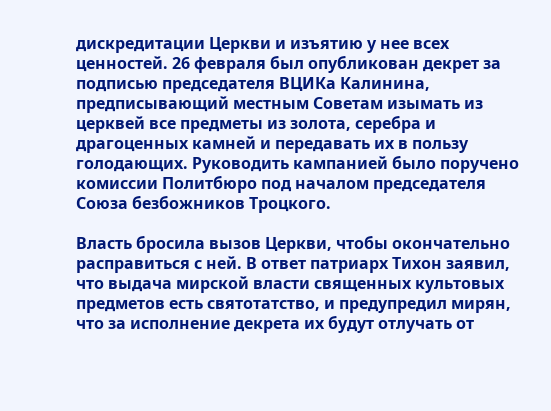дискредитации Церкви и изъятию у нее всех ценностей. 26 февраля был опубликован декрет за подписью председателя ВЦИКа Калинина, предписывающий местным Советам изымать из церквей все предметы из золота, серебра и драгоценных камней и передавать их в пользу голодающих. Руководить кампанией было поручено комиссии Политбюро под началом председателя Союза безбожников Троцкого.

Власть бросила вызов Церкви, чтобы окончательно расправиться с ней. В ответ патриарх Тихон заявил, что выдача мирской власти священных культовых предметов есть святотатство, и предупредил мирян, что за исполнение декрета их будут отлучать от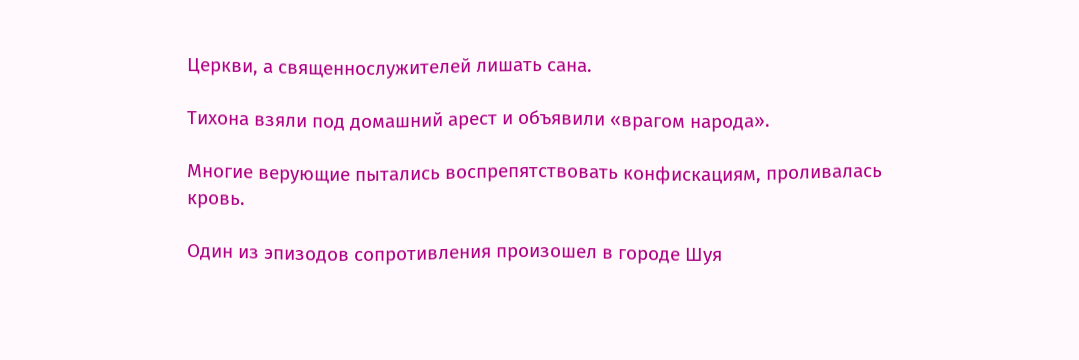Церкви, а священнослужителей лишать сана.

Тихона взяли под домашний арест и объявили «врагом народа».

Многие верующие пытались воспрепятствовать конфискациям, проливалась кровь.

Один из эпизодов сопротивления произошел в городе Шуя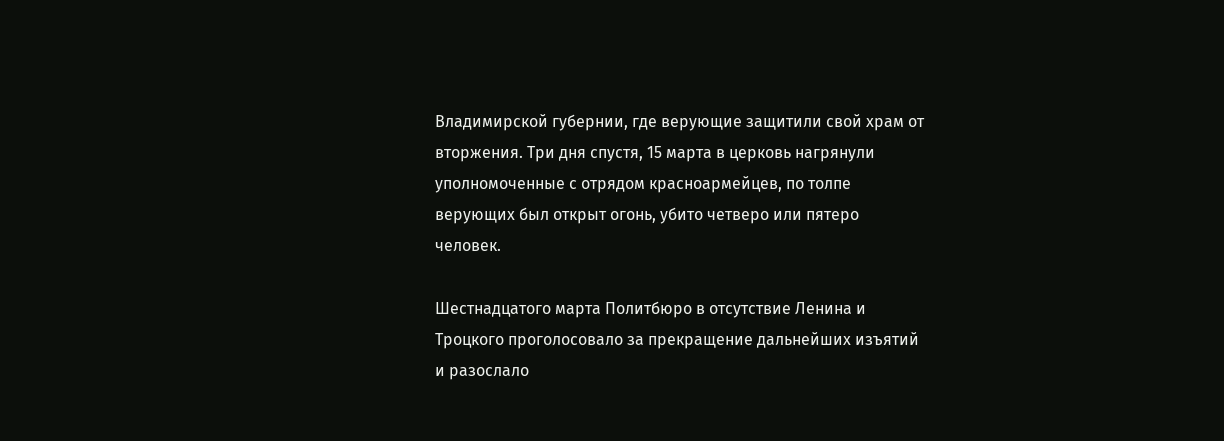Владимирской губернии, где верующие защитили свой храм от вторжения. Три дня спустя, 15 марта в церковь нагрянули уполномоченные с отрядом красноармейцев, по толпе верующих был открыт огонь, убито четверо или пятеро человек.

Шестнадцатого марта Политбюро в отсутствие Ленина и Троцкого проголосовало за прекращение дальнейших изъятий и разослало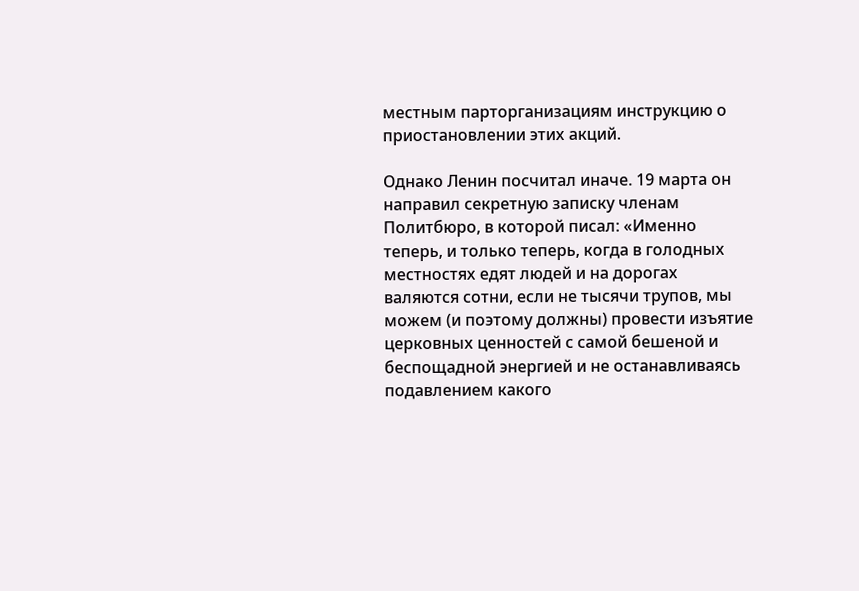местным парторганизациям инструкцию о приостановлении этих акций.

Однако Ленин посчитал иначе. 19 марта он направил секретную записку членам Политбюро, в которой писал: «Именно теперь, и только теперь, когда в голодных местностях едят людей и на дорогах валяются сотни, если не тысячи трупов, мы можем (и поэтому должны) провести изъятие церковных ценностей с самой бешеной и беспощадной энергией и не останавливаясь подавлением какого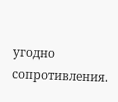угодно сопротивления.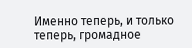Именно теперь, и только теперь, громадное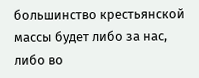большинство крестьянской массы будет либо за нас, либо во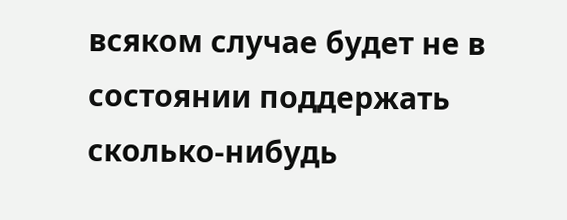всяком случае будет не в состоянии поддержать сколько-нибудь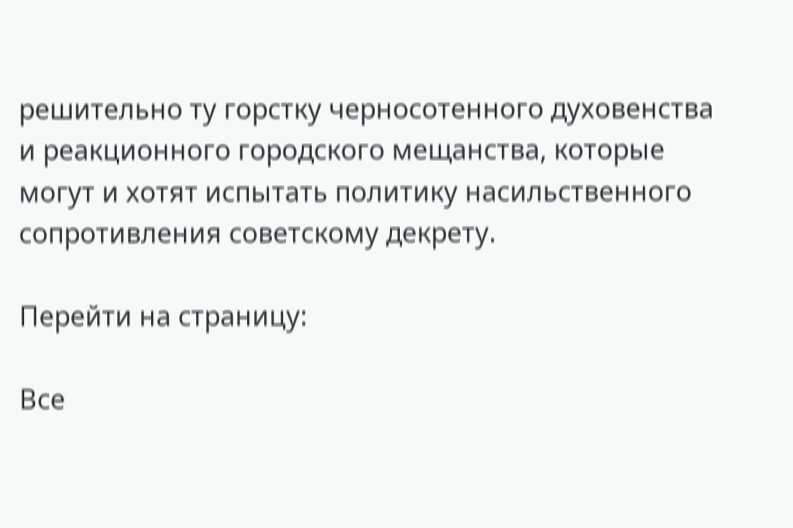решительно ту горстку черносотенного духовенства и реакционного городского мещанства, которые могут и хотят испытать политику насильственного сопротивления советскому декрету.

Перейти на страницу:

Все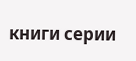книги серии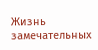Жизнь замечательных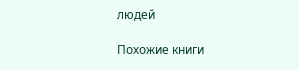людей

Похожие книги